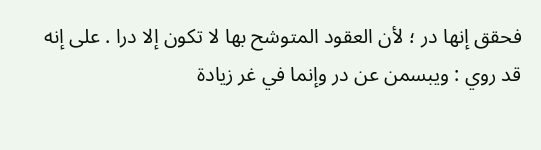فحقق إنها در ؛ لأن العقود المتوشح بها لا تكون إلا درا . على إنه قد روي : ويبسمن عن در وإنما في غر زيادة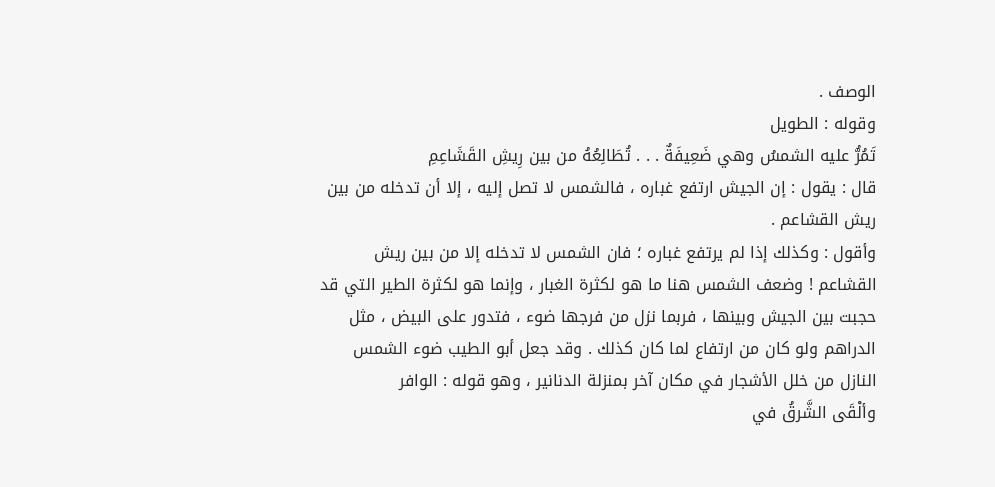الوصف .
وقوله : الطويل
تَمُرُّ عليه الشمسُ وهي ضَعِيفَةٌ . . . تُطَالِعُهُ من بين رِيشِ القَشَاعِمِ
قال : يقول : إن الجيش ارتفع غباره ، فالشمس لا تصل إليه ، إلا أن تدخله من بين ريش القشاعم .
وأقول : وكذلك إذا لم يرتفع غباره ؛ فان الشمس لا تدخله إلا من بين ريش القشاعم ! وضعف الشمس هنا ما هو لكثرة الغبار ، وإنما هو لكثرة الطير التي قد حجبت بين الجيش وبينها ، فربما نزل من فرجها ضوء ، فتدور على البيض ، مثل
الدراهم ولو كان من ارتفاع لما كان كذلك . وقد جعل أبو الطيب ضوء الشمس النازل من خلل الأشجار في مكان آخر بمنزلة الدنانير ، وهو قوله : الوافر
وألْقَى الشَّرقُ في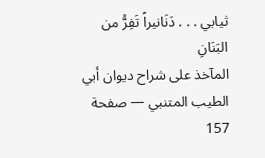ثيابي . . . دَنَانيراً تَفِرُّ من البَنَانِ
المآخذ على شراح ديوان أبي الطيب المتنبي — صفحة 157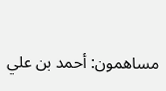مساهمون: أحمد بن علي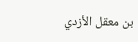بن معقل الأزدي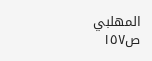المهلبي
ص١٥٧